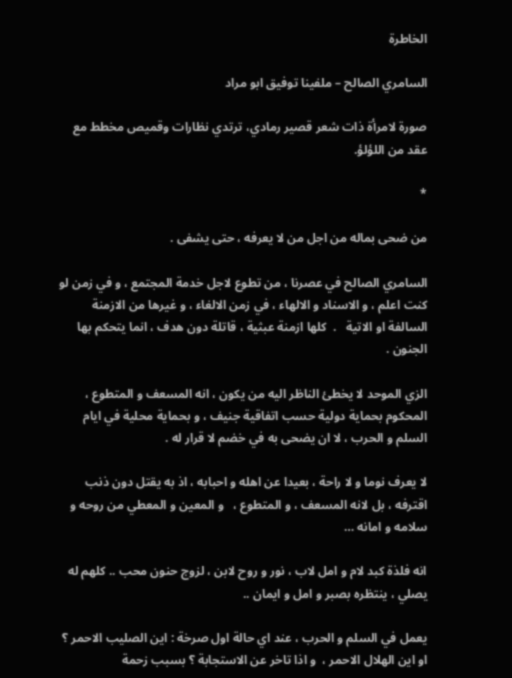الخاطرة

السامري الصالح – ملفينا توفيق ابو مراد

صورة لامرأة ذات شعر قصير رمادي، ترتدي نظارات وقميص مخطط مع عقد من اللؤلؤ.

*

من ضحى بماله من اجل من لا يعرفه ، حتى يشفى .

السامري الصالح في عصرنا ، من تطوع لاجل خدمة المجتمع ، و في زمن لو كنت اعلم ، و الاسناد و الالهاء ، في زمن الالغاء ، و غيرها من الازمنة السالفة او الاتية   .  كلها ازمنة عبثية ، قاتلة دون هدف ، انما يتحكم بها الجنون .

الزي الموحد لا يخطئ الناظر اليه من يكون ، انه المسعف و المتطوع ، المحكوم بحماية دولية حسب اتفاقية جنيف ، و بحماية محلية في ايام السلم و الحرب ، لا ان يضحى به في خضم لا قرار له .

لا يعرف نوما و لا راحة ، بعيدا عن اهله و احبابه ، اذ به يقتل دون ذنب اقترفه ، بل لانه المسعف ، و المتطوع ،   و المعين و المعطي من روحه و سلامه و امانه …

انه فلذة كبد لام و امل لاب ، نور و روح لابن ، لزوج حنون محب .. كلهم له يصلي ، ينتظره بصبر و امل و ايمان ..

يعمل في السلم و الحرب ، عند اي حالة اول صرخة : اين الصليب الاحمر ؟ او اين الهلال الاحمر ،  و اذا تاخر عن الاستجابة ؟ بسبب زحمة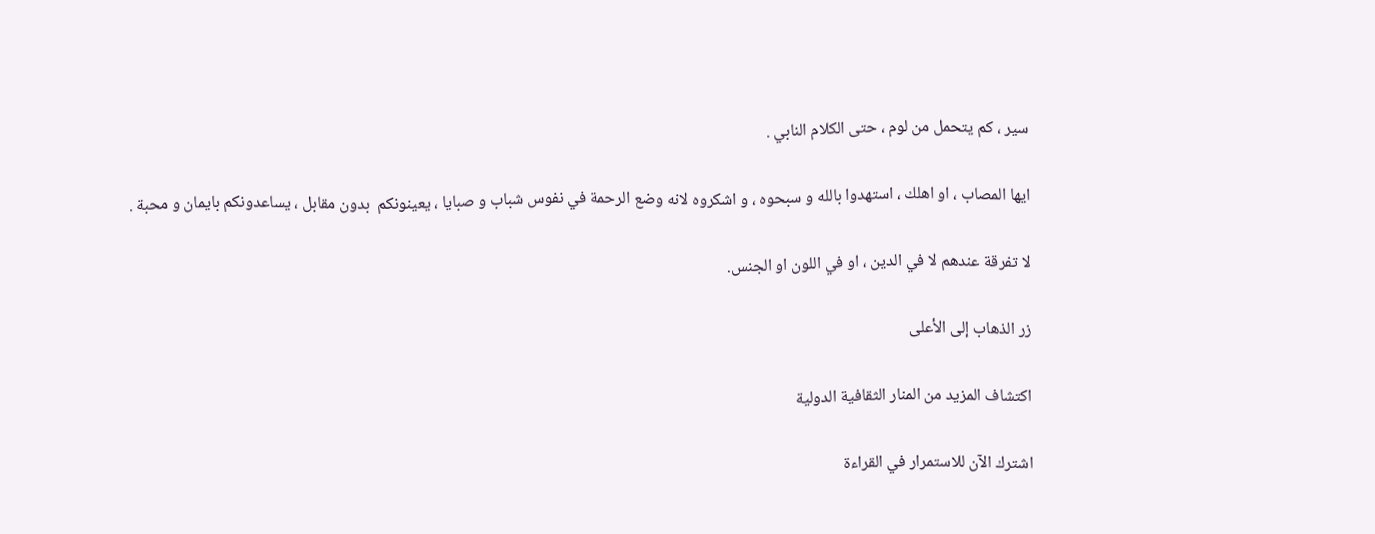سير ، كم يتحمل من لوم ، حتى الكلام النابي .

ايها المصاب ، او اهلك ، استهدوا بالله و سبحوه ، و اشكروه لانه وضع الرحمة في نفوس شباب و صبايا ، يعينونكم  بدون مقابل ، يساعدونكم بايمان و محبة .

لا تفرقة عندهم لا في الدين ، او في اللون او الجنس.

زر الذهاب إلى الأعلى

اكتشاف المزيد من المنار الثقافية الدولية

اشترك الآن للاستمرار في القراءة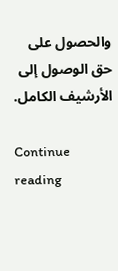والحصول على حق الوصول إلى الأرشيف الكامل.

Continue reading